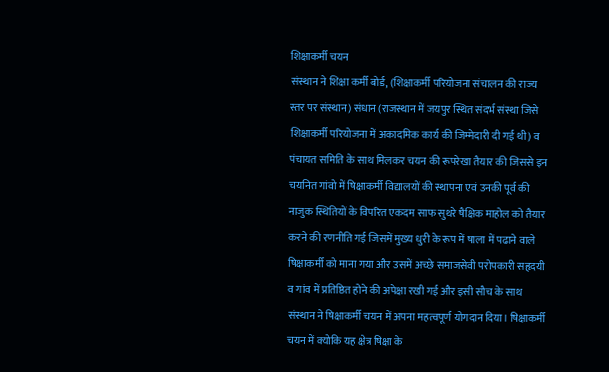शिक्षाकर्मी चयन
संस्थान ने शिक्षा कर्मी बोर्ड, (शिक्षाकर्मी परियोजना संचालन की राज्य स्तर पर संस्थान) संधान (राजस्थान में जयपुर स्थित संदर्भ संस्था जिसे शिक्षाकर्मी परियोजना में अकादमिक कार्य की जिम्मेदारी दी गई थी) व पंचायत समिति के साथ मिलकर चयन की रूपरेखा तैयार की जिससे इन चयनित गांवो में षिक्षाकर्मी विद्यालयों की स्थापना एवं उनकी पूर्व की नाजुक स्थितियों के विपरित एकदम साफ सुथरे षैक्षिक माहोल को तैयार करने की रणनीति गई जिसमें मुख्य धुरी के रूप में षाला में पढाने वाले षिक्षाकर्मी को माना गया और उसमें अच्छे समाजसेवी परोपकारी सहृदयी व गांव में प्रतिष्ठित होने की अपेक्षा रखी गई और इसी सौच के साथ संस्थान ने षिक्षाकर्मी चयन में अपना महत्वपूर्ण योगदान दिया। षिक्षाकर्मी चयन में क्योकि यह क्षेत्र षिक्षा के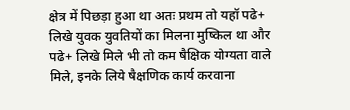क्षेत्र में पिछड़ा हुआ था अतः प्रथम तो यहॉ पढे+ लिखे युवक युवतियों का मिलना मुष्किल था और पढे+ लिखे मिले भी तो कम षैक्षिक योग्यता वाले मिले, इनके लिये षैक्षणिक कार्य करवाना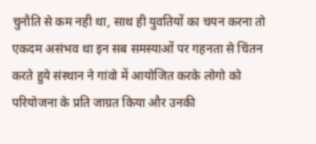चुनौति से कम नही था, साथ ही युवतियों का चयन करना तो एकदम असंभव था इन सब समस्याओं पर गहनता से चिंतन करते हुये संस्थान ने गांवो में आयोजित करके लोगो को परियोजना के प्रति जाग्रत किया और उनकी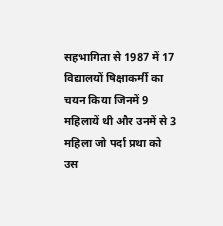सहभागिता से 1987 में 17 विद्यालयों षिक्षाकर्मी का चयन किया जिनमें 9 महिलायें थी और उनमें से 3 महिला जो पर्दा प्रथा को उस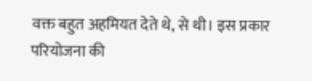वक्त बहुत अहमियत देते थे, से थी। इस प्रकार परियोजना की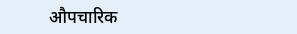औपचारिक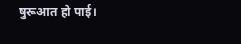षुरूआत हो पाई।